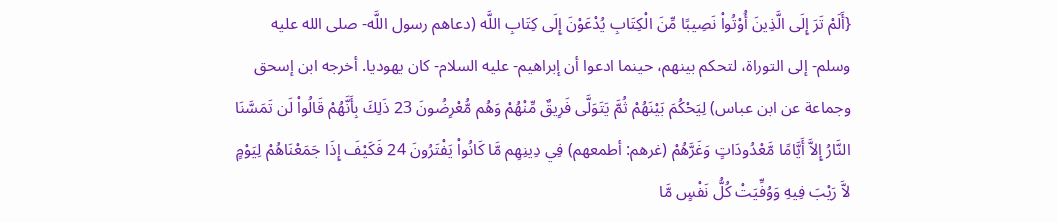{أَلَمْ تَرَ إِلَى الَّذِينَ أُوْتُواْ نَصِيبًا مِّنَ الْكِتَابِ يُدْعَوْنَ إِلَى كِتَابِ اللَّه (دعاهم رسول اللَّه- صلى الله عليه وسلم- إلى التوراة، لتحكم بينهم، حينما ادعوا أن إبراهيم- عليه السلام- كان يهوديا. أخرجه ابن إسحق وجماعة عن ابن عباس) لِيَحْكُمَ بَيْنَهُمْ ثُمَّ يَتَوَلَّى فَرِيقٌ مِّنْهُمْ وَهُم مُّعْرِضُونَ 23 ذَلِكَ بِأَنَّهُمْ قَالُواْ لَن تَمَسَّنَا النَّارُ إِلاَّ أَيَّامًا مَّعْدُودَاتٍ وَغَرَّهُمْ (غرهم: أطمعهم) فِي دِينِهِم مَّا كَانُواْ يَفْتَرُونَ 24 فَكَيْفَ إِذَا جَمَعْنَاهُمْ لِيَوْمٍ لاَّ رَيْبَ فِيهِ وَوُفِّيَتْ كُلُّ نَفْسٍ مَّا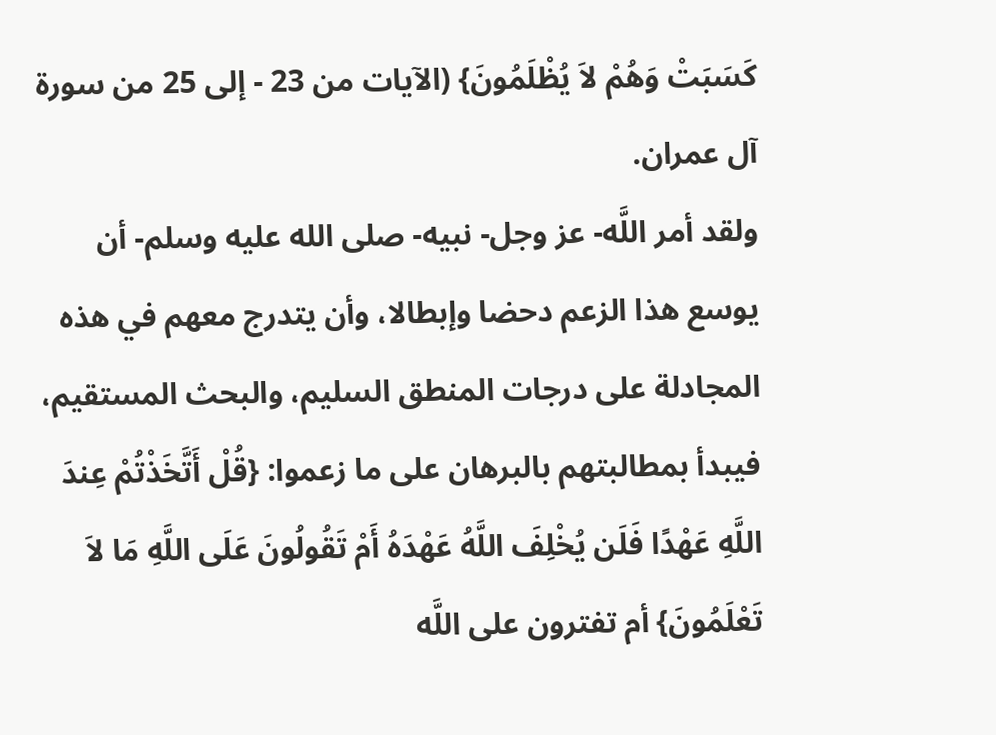كَسَبَتْ وَهُمْ لاَ يُظْلَمُونَ} (الآيات من 23 - إلى 25 من سورة آل عمران.
ولقد أمر اللَّه- عز وجل- نبيه- صلى الله عليه وسلم- أن يوسع هذا الزعم دحضا وإبطالا، وأن يتدرج معهم في هذه المجادلة على درجات المنطق السليم، والبحث المستقيم، فيبدأ بمطالبتهم بالبرهان على ما زعموا: {قُلْ أَتَّخَذْتُمْ عِندَ اللَّهِ عَهْدًا فَلَن يُخْلِفَ اللَّهُ عَهْدَهُ أَمْ تَقُولُونَ عَلَى اللَّهِ مَا لاَ تَعْلَمُونَ} أم تفترون على اللَّه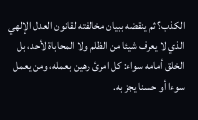الكذب؟ ثم ينقضه ببيان مخالفته لقانون العدل الإلهي الذي لا يعرف شيئا من الظلم ولا المحاباة لأحد، بل الخلق أمامه سواء: كل امرئ رهين بعمله، ومن يعمل سوءا أو حسنا يجز به.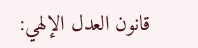قانون العدل الإلهي: